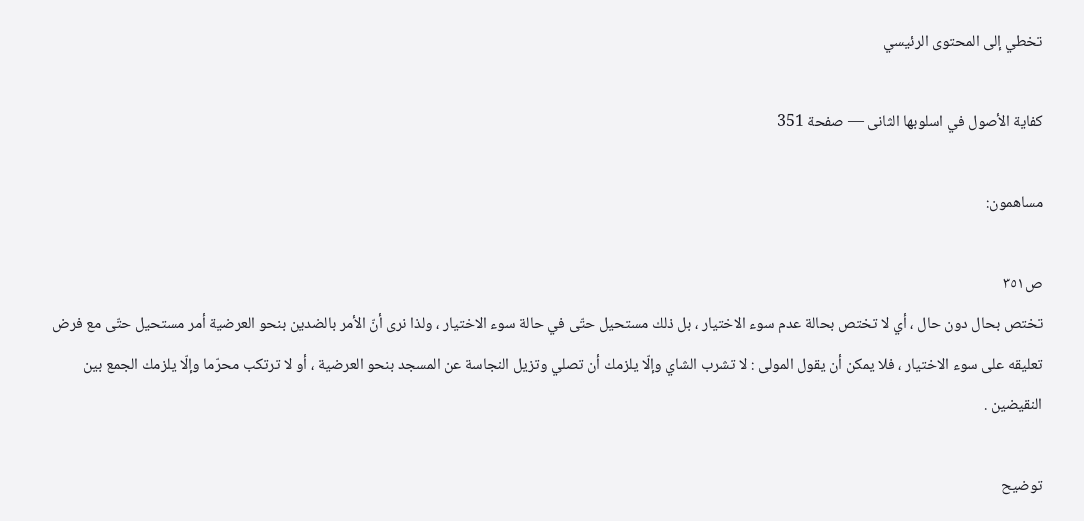تخطي إلى المحتوى الرئيسي

كفاية الأصول في اسلوبها الثانى — صفحة 351

مساهمون:

ص٣٥١
تختص بحال دون حال ، أي لا تختص بحالة عدم سوء الاختيار ، بل ذلك مستحيل حتّى في حالة سوء الاختيار ، ولذا نرى أنّ الأمر بالضدين بنحو العرضية أمر مستحيل حتّى مع فرض تعليقه على سوء الاختيار ، فلا يمكن أن يقول المولى : لا تشرب الشاي وإلّا يلزمك أن تصلي وتزيل النجاسة عن المسجد بنحو العرضية ، أو لا ترتكب محرّما وإلّا يلزمك الجمع بين النقيضين .

توضيح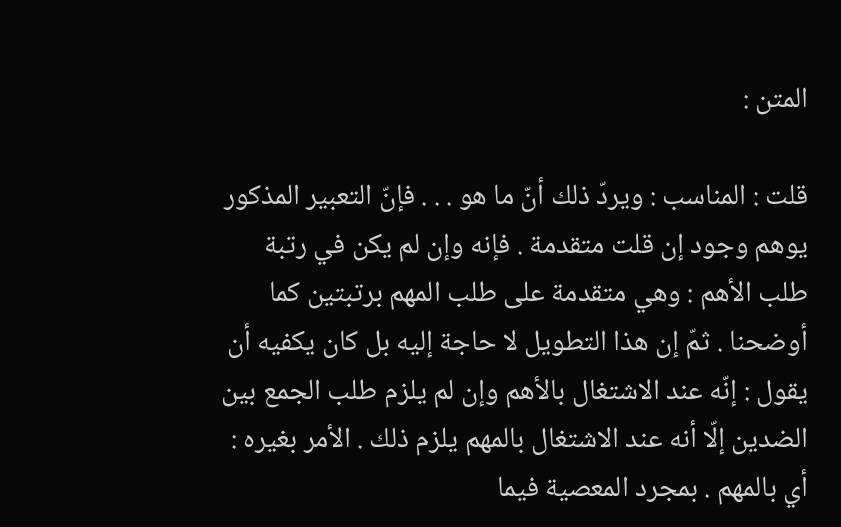المتن :

قلت : المناسب : ويردّ ذلك أنّ ما هو . . . فإنّ التعبير المذكور يوهم وجود إن قلت متقدمة . فإنه وإن لم يكن في رتبة طلب الأهم : وهي متقدمة على طلب المهم برتبتين كما أوضحنا . ثمّ إن هذا التطويل لا حاجة إليه بل كان يكفيه أن يقول : إنّه عند الاشتغال بالأهم وإن لم يلزم طلب الجمع بين الضدين إلّا أنه عند الاشتغال بالمهم يلزم ذلك . الأمر بغيره : أي بالمهم . بمجرد المعصية فيما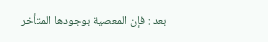بعد : فإن المعصية بوجودها المتأخر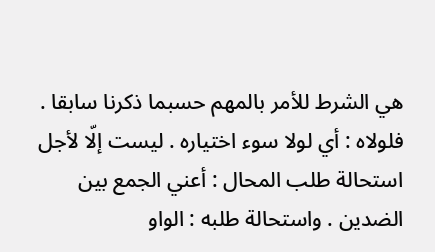هي الشرط للأمر بالمهم حسبما ذكرنا سابقا . فلولاه : أي لولا سوء اختياره . ليست إلّا لأجل استحالة طلب المحال : أعني الجمع بين الضدين . واستحالة طلبه : الواو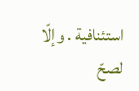استئنافية . وإلّا لصحّ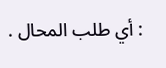: أي طلب المحال .